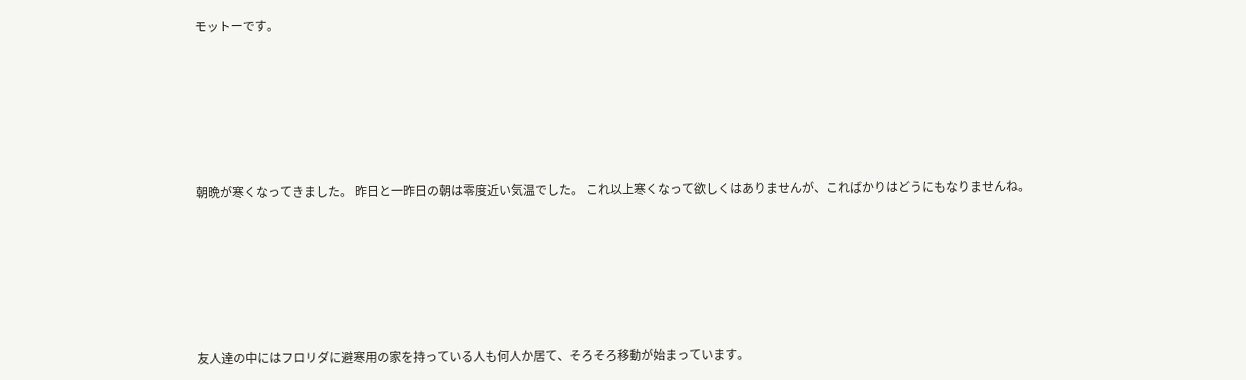モットーです。







朝晩が寒くなってきました。 昨日と一昨日の朝は零度近い気温でした。 これ以上寒くなって欲しくはありませんが、こればかりはどうにもなりませんね。







友人達の中にはフロリダに避寒用の家を持っている人も何人か居て、そろそろ移動が始まっています。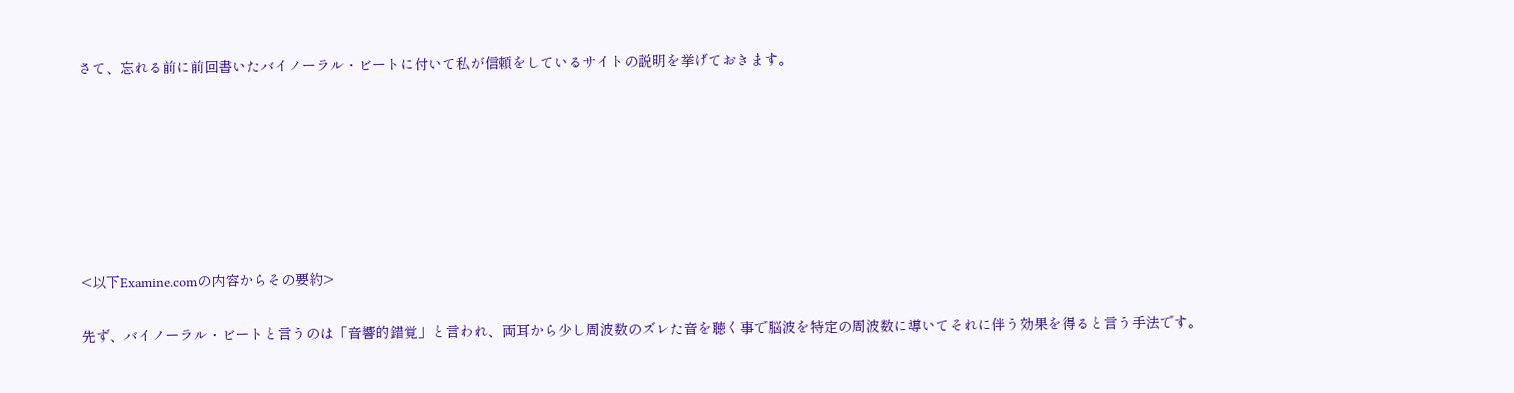さて、忘れる前に前回書いたバイノーラル・ビートに付いて私が信頼をしているサイトの説明を挙げておきます。







<以下Examine.comの内容からその要約>

先ず、バイノーラル・ビートと言うのは「音響的錯覚」と言われ、両耳から少し周波数のズレた音を聴く事で脳波を特定の周波数に導いてそれに伴う効果を得ると言う手法です。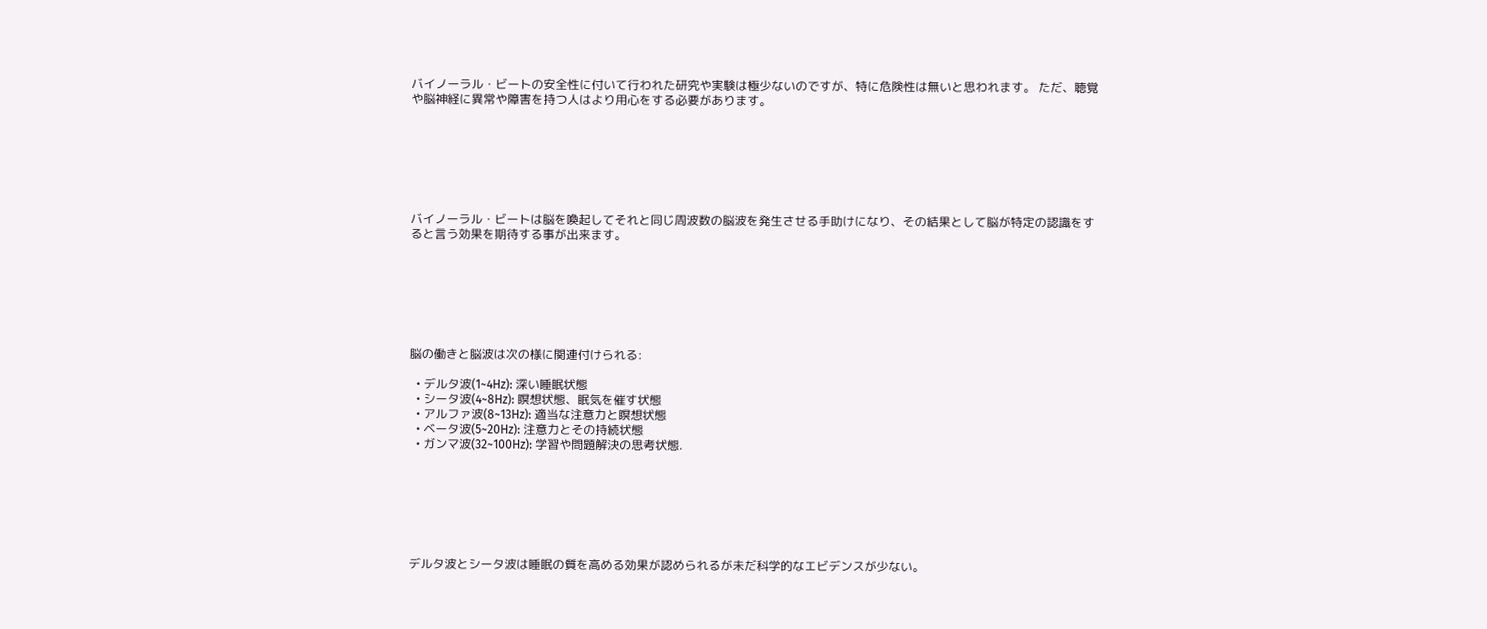バイノーラル・ビートの安全性に付いて行われた研究や実験は極少ないのですが、特に危険性は無いと思われます。 ただ、聴覚や脳神経に異常や障害を持つ人はより用心をする必要があります。







バイノーラル・ビートは脳を喚起してそれと同じ周波数の脳波を発生させる手助けになり、その結果として脳が特定の認識をすると言う効果を期待する事が出来ます。







脳の働きと脳波は次の様に関連付けられる:

  • デルタ波(1~4Hz): 深い睡眠状態
  • シータ波(4~8Hz): 瞑想状態、眠気を催す状態
  • アルファ波(8~13Hz): 適当な注意力と瞑想状態
  • ベータ波(5~20Hz): 注意力とその持続状態
  • ガンマ波(32~100Hz): 学習や問題解決の思考状態.







デルタ波とシータ波は睡眠の質を高める効果が認められるが未だ科学的なエビデンスが少ない。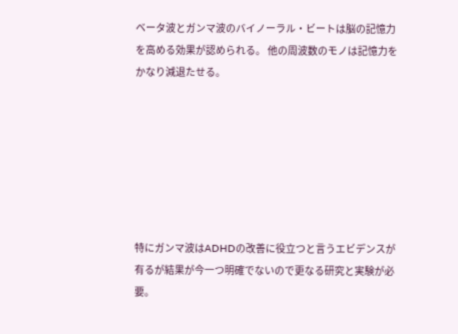ベータ波とガンマ波のバイノーラル・ビートは脳の記憶力を高める効果が認められる。 他の周波数のモノは記憶力をかなり減退たせる。







特にガンマ波はADHDの改善に役立つと言うエビデンスが有るが結果が今一つ明確でないので更なる研究と実験が必要。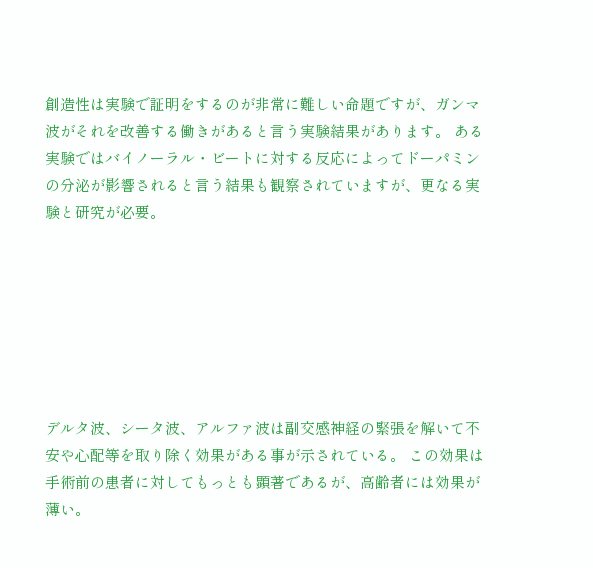創造性は実験で証明をするのが非常に難しい命題ですが、ガンマ波がそれを改善する働きがあると言う実験結果があります。 ある実験ではバイノーラル・ビートに対する反応によってドーパミンの分泌が影響されると言う結果も観察されていますが、更なる実験と研究が必要。







デルタ波、シータ波、アルファ波は副交感神経の緊張を解いて不安や心配等を取り除く効果がある事が示されている。 この効果は手術前の患者に対してもっとも顕著であるが、高齢者には効果が薄い。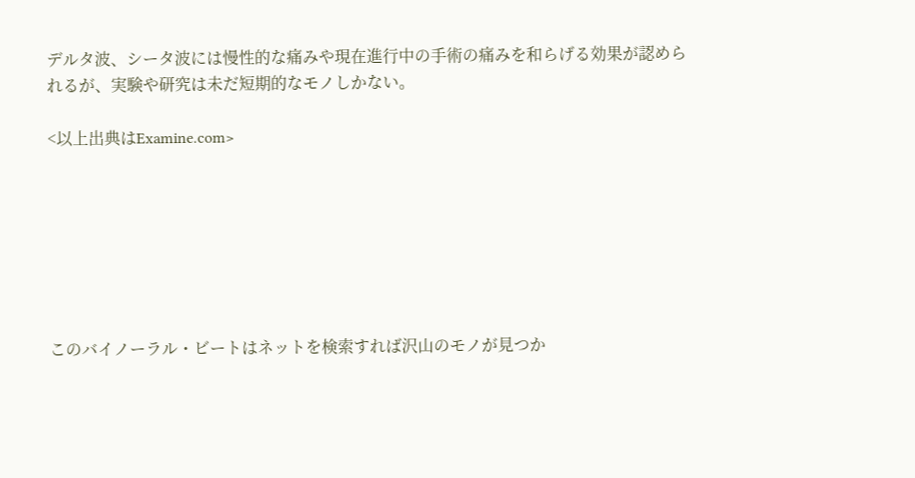デルタ波、シータ波には慢性的な痛みや現在進行中の手術の痛みを和らげる効果が認められるが、実験や研究は未だ短期的なモノしかない。

<以上出典はExamine.com>







このバイノーラル・ビートはネットを検索すれば沢山のモノが見つか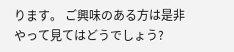ります。 ご興味のある方は是非やって見てはどうでしょう?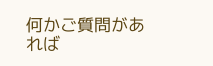何かご質問があれば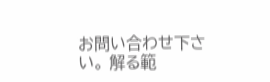お問い合わせ下さい。 解る範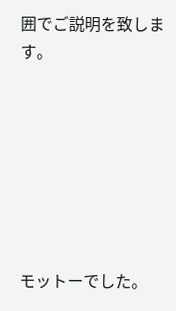囲でご説明を致します。







モットーでした。